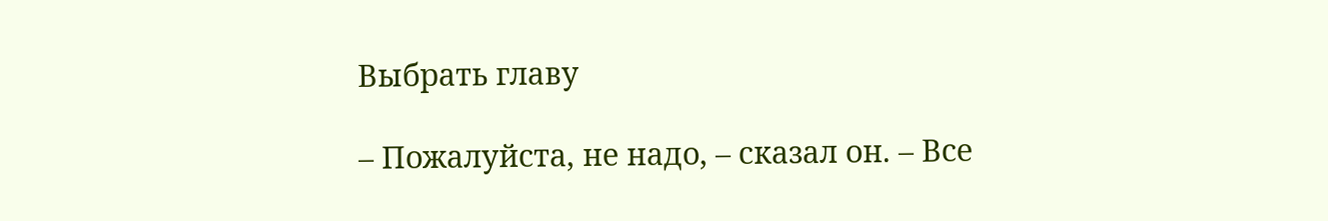Выбрать главу

– Пожалуйста, не надо, – сказал он. – Все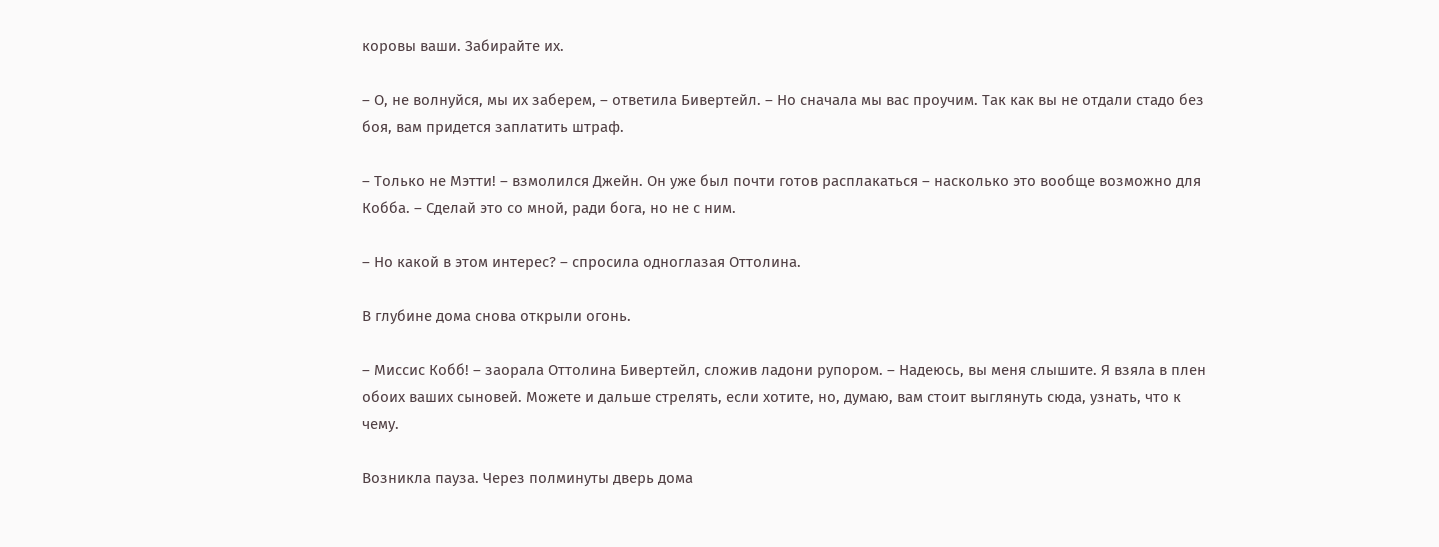коровы ваши. Забирайте их.

– О, не волнуйся, мы их заберем, – ответила Бивертейл. – Но сначала мы вас проучим. Так как вы не отдали стадо без боя, вам придется заплатить штраф.

– Только не Мэтти! – взмолился Джейн. Он уже был почти готов расплакаться – насколько это вообще возможно для Кобба. – Сделай это со мной, ради бога, но не с ним.

– Но какой в этом интерес? – спросила одноглазая Оттолина.

В глубине дома снова открыли огонь.

– Миссис Кобб! – заорала Оттолина Бивертейл, сложив ладони рупором. – Надеюсь, вы меня слышите. Я взяла в плен обоих ваших сыновей. Можете и дальше стрелять, если хотите, но, думаю, вам стоит выглянуть сюда, узнать, что к чему.

Возникла пауза. Через полминуты дверь дома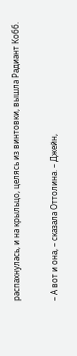распахнулась, и на крыльцо, целясь из винтовки, вышла Радиант Кобб.

– А вот и она, – сказала Оттолина. – Джейн,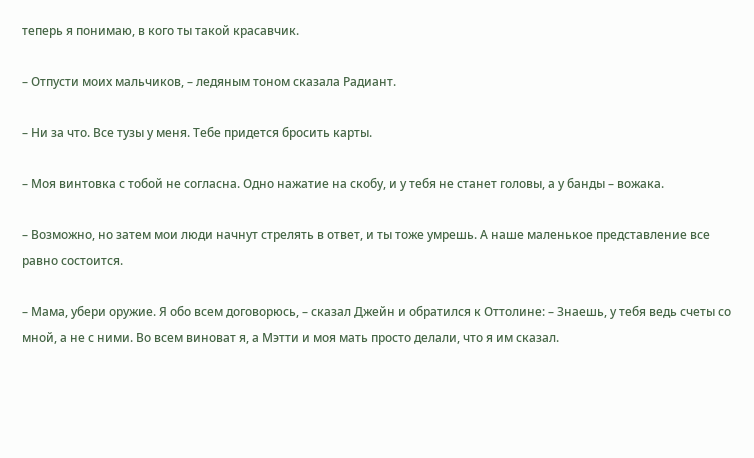теперь я понимаю, в кого ты такой красавчик.

– Отпусти моих мальчиков, – ледяным тоном сказала Радиант.

– Ни за что. Все тузы у меня. Тебе придется бросить карты.

– Моя винтовка с тобой не согласна. Одно нажатие на скобу, и у тебя не станет головы, а у банды – вожака.

– Возможно, но затем мои люди начнут стрелять в ответ, и ты тоже умрешь. А наше маленькое представление все равно состоится.

– Мама, убери оружие. Я обо всем договорюсь, – сказал Джейн и обратился к Оттолине: – Знаешь, у тебя ведь счеты со мной, а не с ними. Во всем виноват я, а Мэтти и моя мать просто делали, что я им сказал.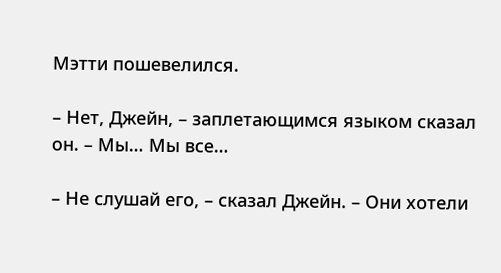Мэтти пошевелился.

– Нет, Джейн, – заплетающимся языком сказал он. – Мы… Мы все…

– Не слушай его, – сказал Джейн. – Они хотели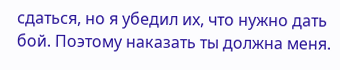сдаться, но я убедил их, что нужно дать бой. Поэтому наказать ты должна меня.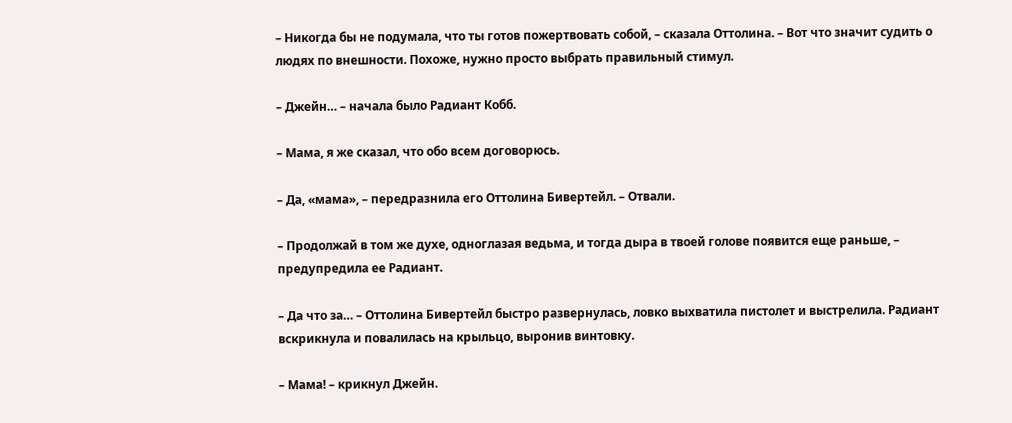– Никогда бы не подумала, что ты готов пожертвовать собой, – сказала Оттолина. – Вот что значит судить о людях по внешности. Похоже, нужно просто выбрать правильный стимул.

– Джейн… – начала было Радиант Кобб.

– Мама, я же сказал, что обо всем договорюсь.

– Да, «мама», – передразнила его Оттолина Бивертейл. – Отвали.

– Продолжай в том же духе, одноглазая ведьма, и тогда дыра в твоей голове появится еще раньше, – предупредила ее Радиант.

– Да что за… – Оттолина Бивертейл быстро развернулась, ловко выхватила пистолет и выстрелила. Радиант вскрикнула и повалилась на крыльцо, выронив винтовку.

– Мама! – крикнул Джейн.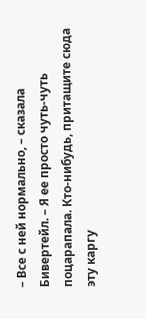– Все с ней нормально, – сказала Бивертейл. – Я ее просто чуть-чуть поцарапала. Кто-нибудь, притащите сюда эту каргу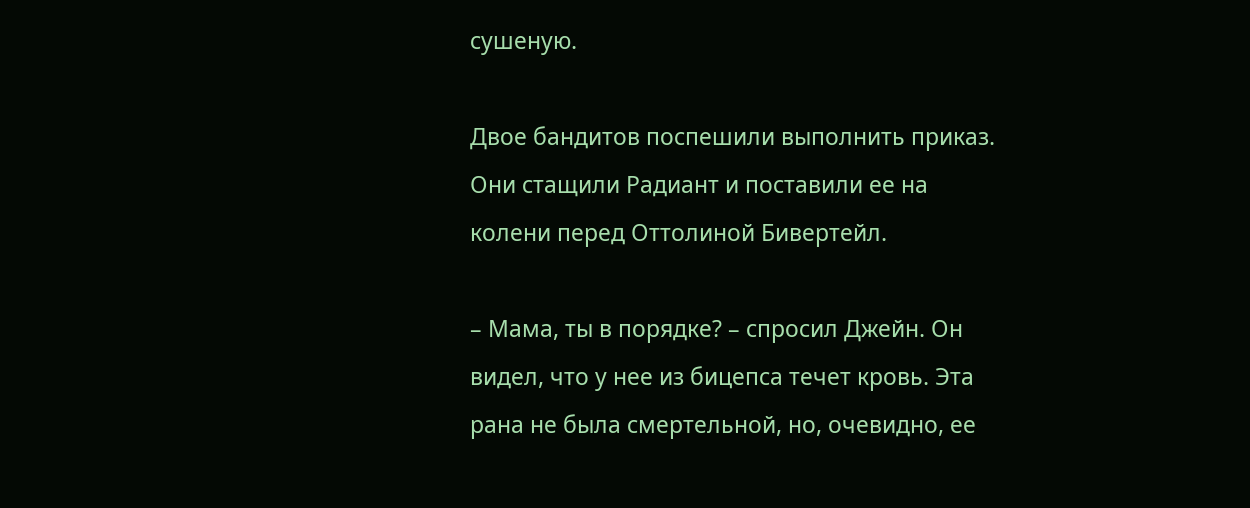сушеную.

Двое бандитов поспешили выполнить приказ. Они стащили Радиант и поставили ее на колени перед Оттолиной Бивертейл.

– Мама, ты в порядке? – спросил Джейн. Он видел, что у нее из бицепса течет кровь. Эта рана не была смертельной, но, очевидно, ее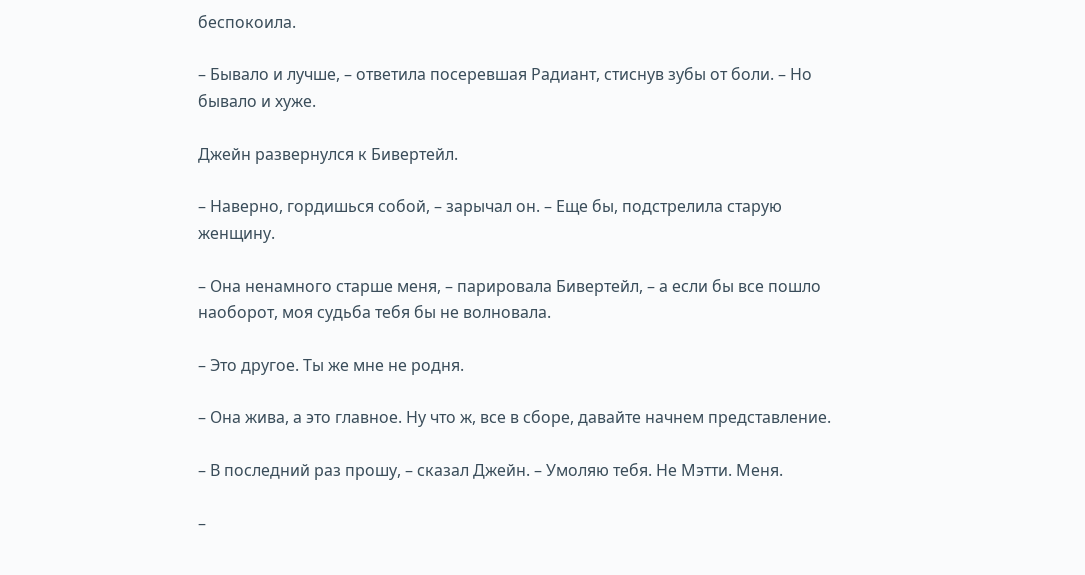беспокоила.

– Бывало и лучше, – ответила посеревшая Радиант, стиснув зубы от боли. – Но бывало и хуже.

Джейн развернулся к Бивертейл.

– Наверно, гордишься собой, – зарычал он. – Еще бы, подстрелила старую женщину.

– Она ненамного старше меня, – парировала Бивертейл, – а если бы все пошло наоборот, моя судьба тебя бы не волновала.

– Это другое. Ты же мне не родня.

– Она жива, а это главное. Ну что ж, все в сборе, давайте начнем представление.

– В последний раз прошу, – сказал Джейн. – Умоляю тебя. Не Мэтти. Меня.

–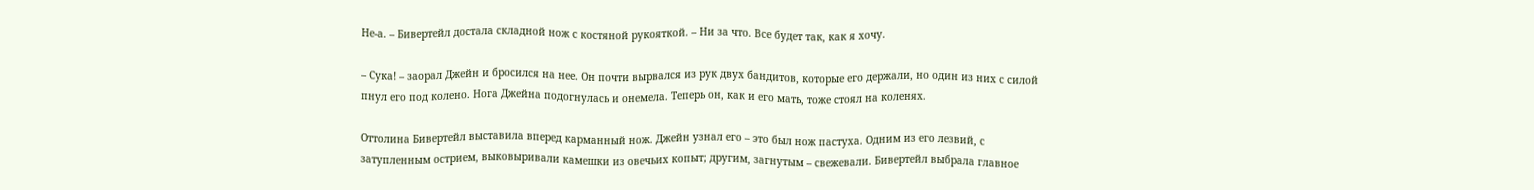Не-а. – Бивертейл достала складной нож с костяной рукояткой. – Ни за что. Все будет так, как я хочу.

– Сука! – заорал Джейн и бросился на нее. Он почти вырвался из рук двух бандитов, которые его держали, но один из них с силой пнул его под колено. Нога Джейна подогнулась и онемела. Теперь он, как и его мать, тоже стоял на коленях.

Оттолина Бивертейл выставила вперед карманный нож. Джейн узнал его – это был нож пастуха. Одним из его лезвий, с затупленным острием, выковыривали камешки из овечьих копыт; другим, загнутым – свежевали. Бивертейл выбрала главное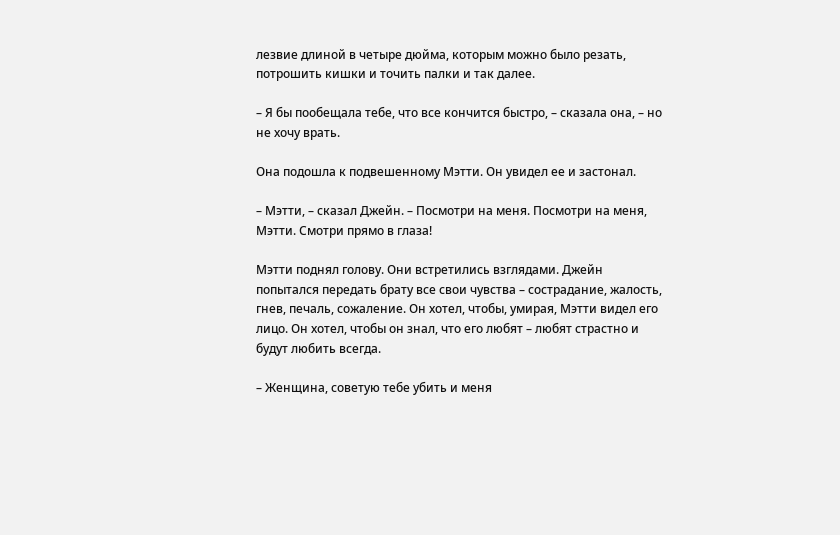лезвие длиной в четыре дюйма, которым можно было резать, потрошить кишки и точить палки и так далее.

– Я бы пообещала тебе, что все кончится быстро, – сказала она, – но не хочу врать.

Она подошла к подвешенному Мэтти. Он увидел ее и застонал.

– Мэтти, – сказал Джейн. – Посмотри на меня. Посмотри на меня, Мэтти. Смотри прямо в глаза!

Мэтти поднял голову. Они встретились взглядами. Джейн попытался передать брату все свои чувства – сострадание, жалость, гнев, печаль, сожаление. Он хотел, чтобы, умирая, Мэтти видел его лицо. Он хотел, чтобы он знал, что его любят – любят страстно и будут любить всегда.

– Женщина, советую тебе убить и меня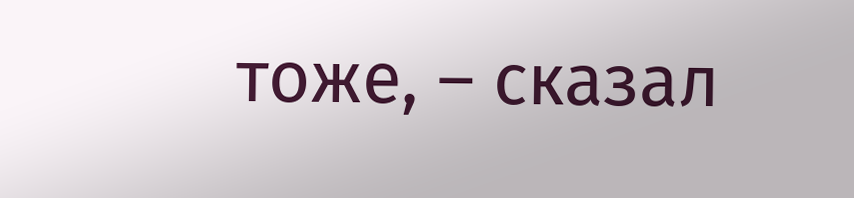тоже, – сказал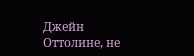Джейн Оттолине, не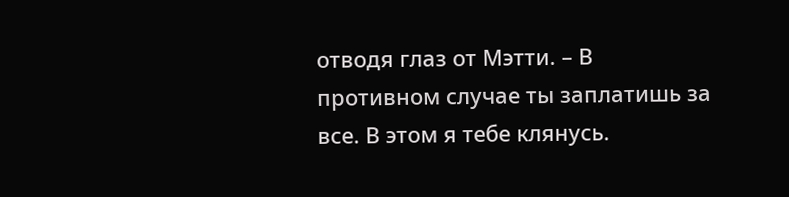отводя глаз от Мэтти. – В противном случае ты заплатишь за все. В этом я тебе клянусь.